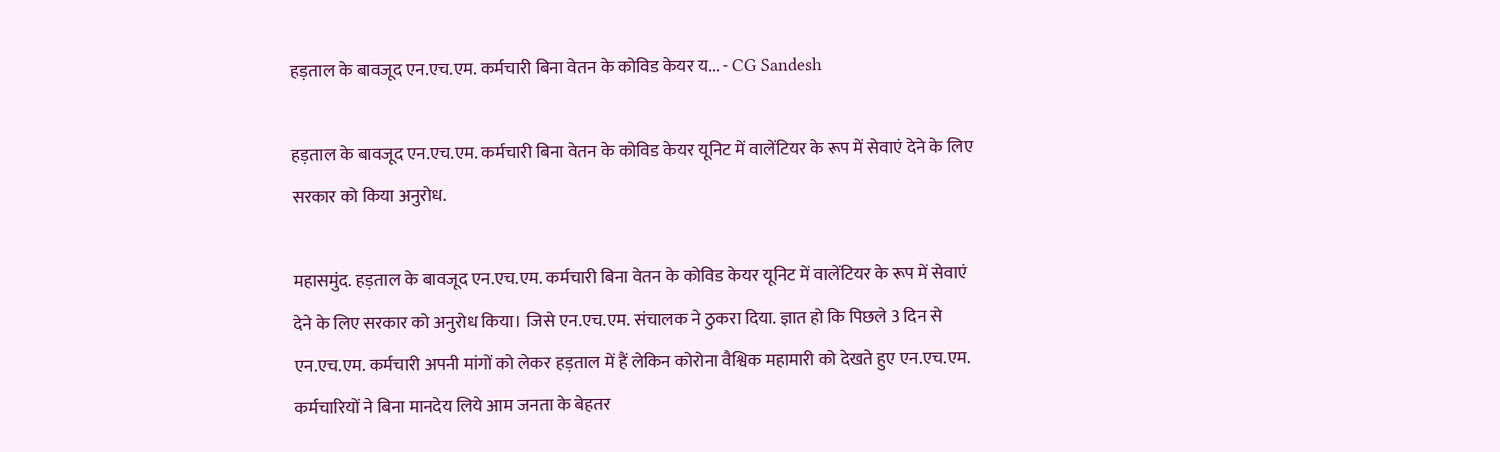हड़ताल के बावजूद एन.एच.एम. कर्मचारी बिना वेतन के कोविड केयर य... - CG Sandesh

हड़ताल के बावजूद एन.एच.एम. कर्मचारी बिना वेतन के कोविड केयर यूनिट में वालेंटियर के रूप में सेवाएं देने के लिए सरकार को किया अनुरोध.

महासमुंद. हड़ताल के बावजूद एन.एच.एम. कर्मचारी बिना वेतन के कोविड केयर यूनिट में वालेंटियर के रूप में सेवाएं देने के लिए सरकार को अनुरोध किया। जिसे एन.एच.एम. संचालक ने ठुकरा दिया. ज्ञात हो कि पिछले 3 दिन से एन.एच.एम. कर्मचारी अपनी मांगों को लेकर हड़ताल में हैं लेकिन कोरोना वैश्विक महामारी को देखते हुए एन.एच.एम. कर्मचारियों ने बिना मानदेय लिये आम जनता के बेहतर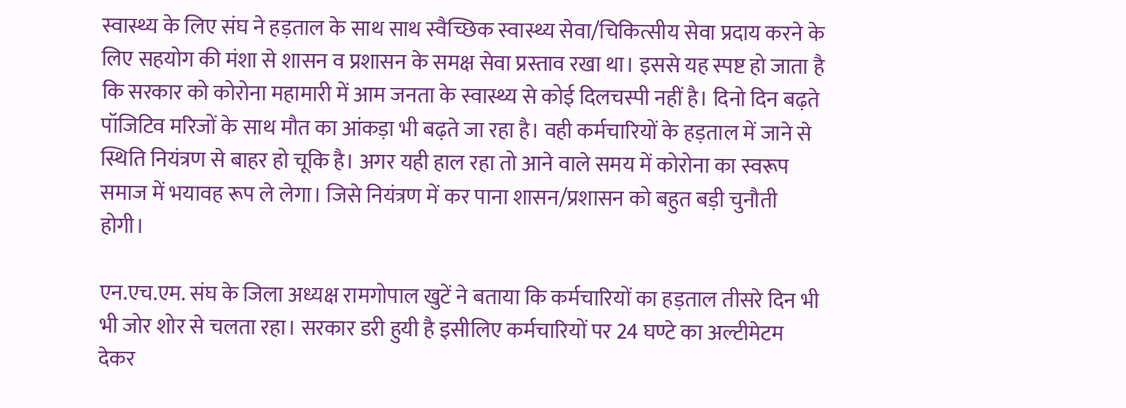स्वास्थ्य के लिए संघ ने हड़ताल के साथ साथ स्वैच्छिक स्वास्थ्य सेवा/चिकित्सीय सेवा प्रदाय करने के लिए सहयोग की मंशा से शासन व प्रशासन के समक्ष सेवा प्रस्ताव रखा था। इससे यह स्पष्ट हो जाता है कि सरकार को कोरोना महामारी में आम जनता के स्वास्थ्य से कोई दिलचस्पी नहीं है। दिनो दिन बढ़ते पॉजिटिव मरिजों के साथ मौत का आंकड़ा भी बढ़ते जा रहा है। वही कर्मचारियों के हड़ताल में जाने से स्थिति नियंत्रण से बाहर हो चूकि है। अगर यही हाल रहा तो आने वाले समय में कोरोना का स्वरूप समाज में भयावह रूप ले लेगा। जिसे नियंत्रण में कर पाना शासन/प्रशासन को बहुत बड़ी चुनौती होगी।

एन.एच.एम. संघ के जिला अध्यक्ष रामगोपाल खुटें ने बताया कि कर्मचारियों का हड़ताल तीसरे दिन भी भी जोर शोर से चलता रहा। सरकार डरी हुयी है इसीलिए कर्मचारियों पर 24 घण्टे का अल्टीमेटम देकर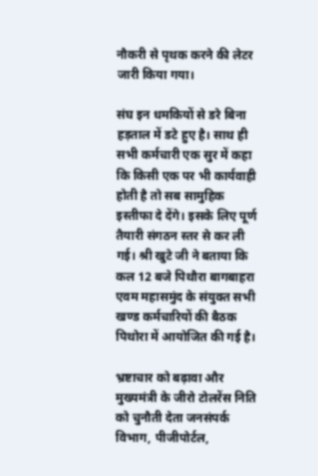नौकरी से पृथक करने की लेटर जारी किया गया।

संघ इन धमकियों से डरे बिना हड़ताल में डटे हुए है। साथ ही सभी कर्मचारी एक सुर में कहा कि किसी एक पर भी कार्यवाही होती है तो सब सामुहिक इस्तीफा दे देंगे। इसके लिए पूर्ण तैयारी संगठन स्तर से कर ली गई। श्री खुटे जी ने बताया कि कल 12 बजे पिथौरा बागबाहरा एवम महासमुंद के संयुक्त सभी खण्ड कर्मचारियों की बैठक पिथोरा में आयोजित की गई है।

भ्रष्टाचार को बढ़ावा और मुख्यमंत्री के जीरो टोलरेंस निति को चुनौती देता जनसंपर्क विभाग, पीजीपोर्टल,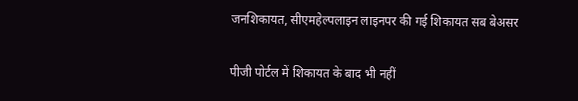जनशिकायत, सीएमहेल्पलाइन लाइनपर की गई शिकायत सब बेअसर

पीजी पोर्टल में शिकायत के बाद भी नहीं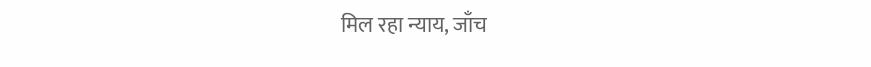मिल रहा न्याय, जाँच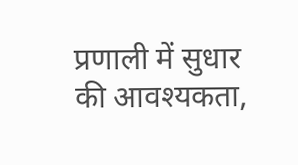प्रणाली में सुधार की आवश्यकता,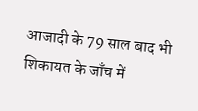आजादी के 79 साल बाद भी शिकायत के जाँच में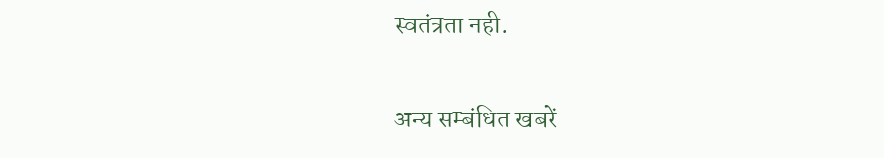स्वतंत्रता नही.


अन्य सम्बंधित खबरें